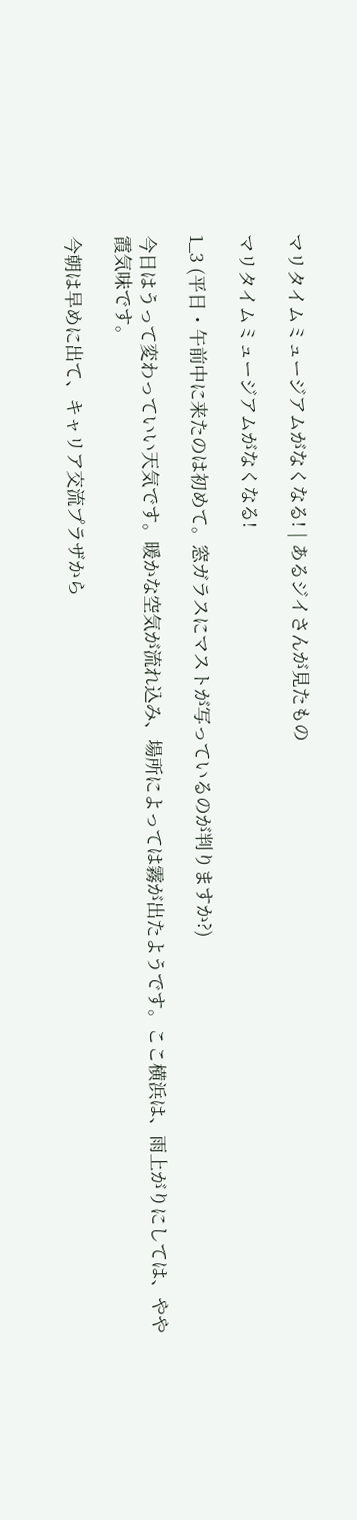マリタイムミュージアムがなくなる! | あるジイさんが見たもの

マリタイムミュージアムがなくなる!

1_3 (平日・午前中に来たのは初めて。窓ガラスにマストが写っているのが判りますか?)

今日はうって変わっていい天気です。暖かな空気が流れ込み、場所によっては霧が出たようです。ここ横浜は、雨上がりにしては、やや霞気味です。

今朝は早めに出て、キャリア交流プラザから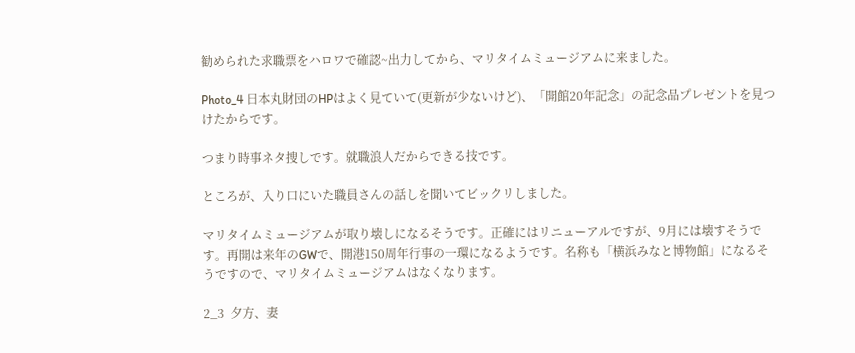勧められた求職票をハロワで確認~出力してから、マリタイムミュージアムに来ました。

Photo_4 日本丸財団のHPはよく見ていて(更新が少ないけど)、「開館20年記念」の記念品プレゼントを見つけたからです。

つまり時事ネタ捜しです。就職浪人だからできる技です。

ところが、入り口にいた職員さんの話しを聞いてビックリしました。

マリタイムミュージアムが取り壊しになるそうです。正確にはリニューアルですが、9月には壊すそうです。再開は来年のGWで、開港150周年行事の一環になるようです。名称も「横浜みなと博物館」になるそうですので、マリタイムミュージアムはなくなります。

2_3  夕方、妻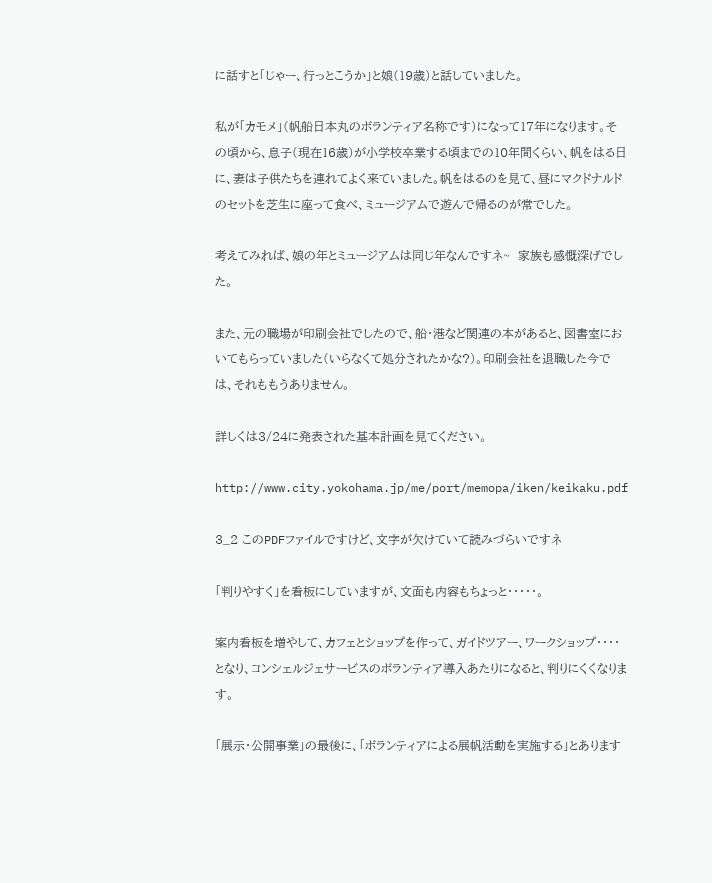に話すと「じゃー、行っとこうか」と娘(19歳)と話していました。

私が「カモメ」(帆船日本丸のボランティア名称です)になって17年になります。その頃から、息子(現在16歳)が小学校卒業する頃までの10年間くらい、帆をはる日に、妻は子供たちを連れてよく来ていました。帆をはるのを見て、昼にマクドナルドのセットを芝生に座って食べ、ミュージアムで遊んで帰るのが常でした。

考えてみれば、娘の年とミュージアムは同じ年なんですネ~  家族も感慨深げでした。

また、元の職場が印刷会社でしたので、船・港など関連の本があると、図書室においてもらっていました(いらなくて処分されたかな?)。印刷会社を退職した今では、それももうありません。

詳しくは3/24に発表された基本計画を見てください。

http://www.city.yokohama.jp/me/port/memopa/iken/keikaku.pdf

3_2 このPDFファイルですけど、文字が欠けていて読みづらいですネ

「判りやすく」を看板にしていますが、文面も内容もちょっと・・・・・。

案内看板を増やして、カフェとショップを作って、ガイドツアー、ワークショップ・・・・となり、コンシェルジェサービスのボランティア導入あたりになると、判りにくくなります。

「展示・公開事業」の最後に、「ボランティアによる展帆活動を実施する」とあります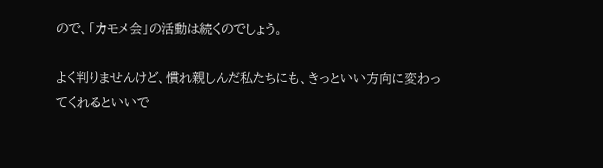ので、「カモメ会」の活動は続くのでしょう。

よく判りませんけど、慣れ親しんだ私たちにも、きっといい方向に変わってくれるといいで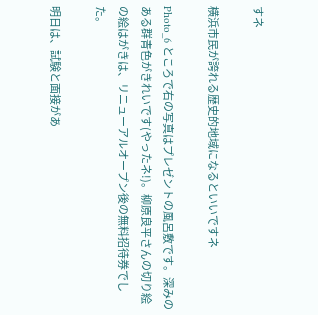すネ

横浜市民が誇れる歴史的地域になるといいですネ

Photo_6 ところで右の写真はプレゼントの風呂敷です。深みのある群青色がきれいです(やったネ!)。柳原良平さんの切り絵の絵はがきは、リニューアルオープン後の無料招待券でした。

明日は、試験と面接があ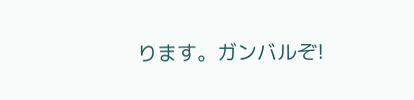ります。ガンバルぞ!